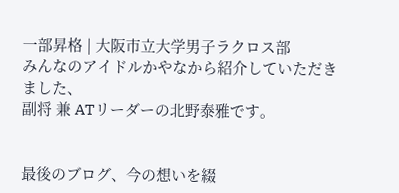一部昇格 | 大阪市立大学男子ラクロス部
みんなのアイドルかやなから紹介していただきました、
副将 兼 ATリーダーの北野泰雅です。


最後のブログ、今の想いを綴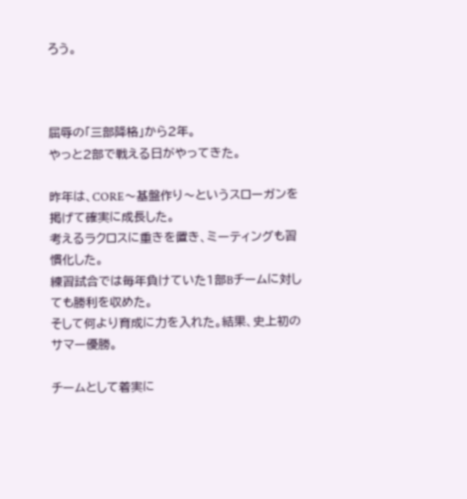ろう。



屈辱の「三部降格」から2年。
やっと2部で戦える日がやってきた。

昨年は、CORE〜基盤作り〜というスローガンを掲げて確実に成長した。
考えるラクロスに重きを置き、ミーティングも習慣化した。
練習試合では毎年負けていた1部Bチームに対しても勝利を収めた。
そして何より育成に力を入れた。結果、史上初のサマー優勝。

チームとして着実に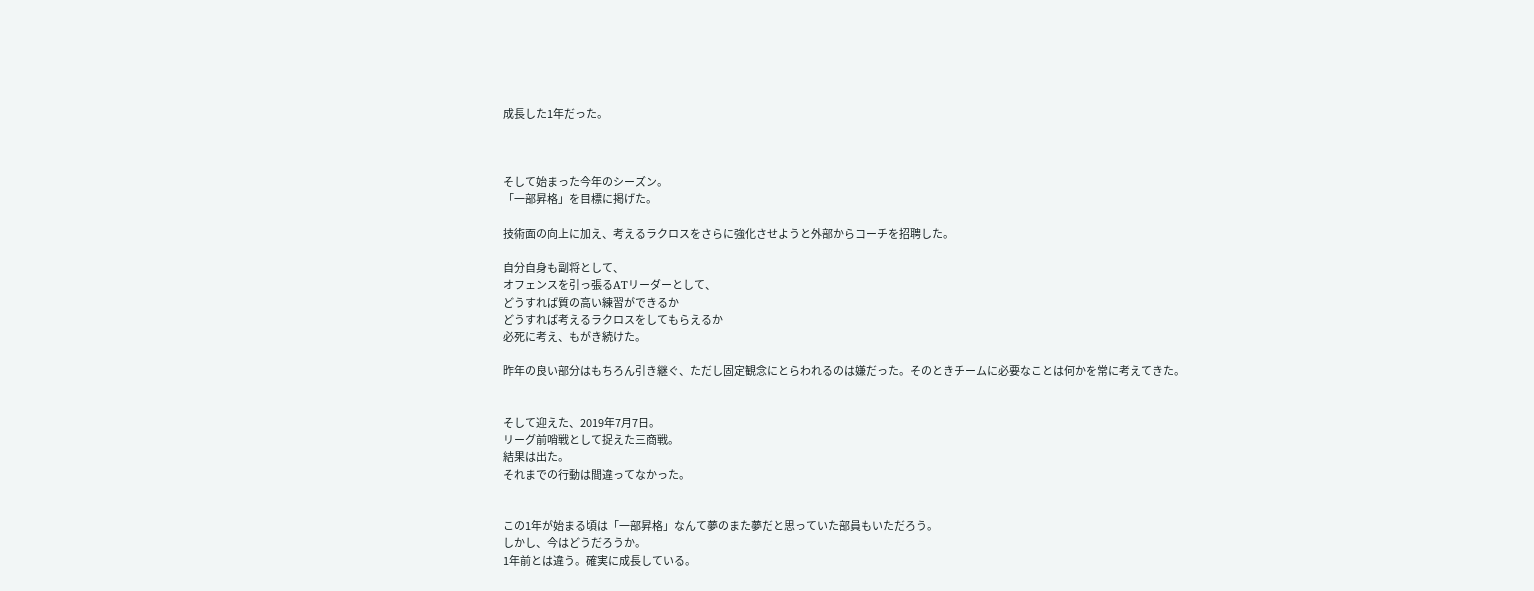成長した1年だった。



そして始まった今年のシーズン。
「一部昇格」を目標に掲げた。

技術面の向上に加え、考えるラクロスをさらに強化させようと外部からコーチを招聘した。

自分自身も副将として、
オフェンスを引っ張るATリーダーとして、
どうすれば質の高い練習ができるか
どうすれば考えるラクロスをしてもらえるか
必死に考え、もがき続けた。

昨年の良い部分はもちろん引き継ぐ、ただし固定観念にとらわれるのは嫌だった。そのときチームに必要なことは何かを常に考えてきた。


そして迎えた、2019年7月7日。
リーグ前哨戦として捉えた三商戦。
結果は出た。
それまでの行動は間違ってなかった。


この1年が始まる頃は「一部昇格」なんて夢のまた夢だと思っていた部員もいただろう。
しかし、今はどうだろうか。
1年前とは違う。確実に成長している。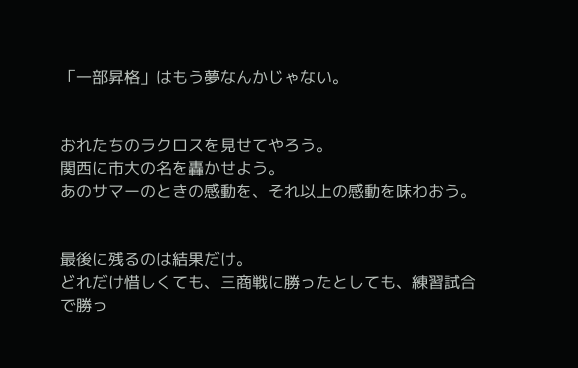「一部昇格」はもう夢なんかじゃない。


おれたちのラクロスを見せてやろう。
関西に市大の名を轟かせよう。
あのサマーのときの感動を、それ以上の感動を味わおう。


最後に残るのは結果だけ。
どれだけ惜しくても、三商戦に勝ったとしても、練習試合で勝っ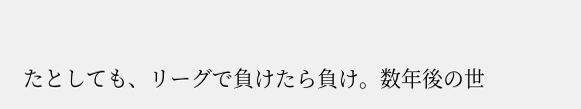たとしても、リーグで負けたら負け。数年後の世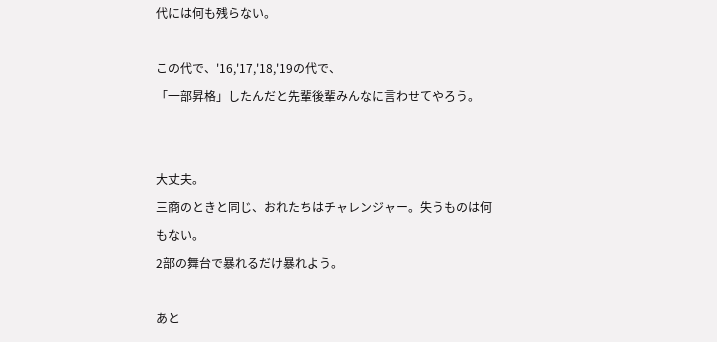代には何も残らない。

この代で、'16,'17,'18,'19の代で、
「一部昇格」したんだと先輩後輩みんなに言わせてやろう。


大丈夫。
三商のときと同じ、おれたちはチャレンジャー。失うものは何もない。
2部の舞台で暴れるだけ暴れよう。

あと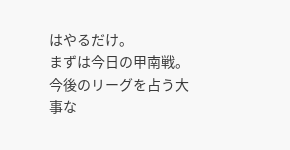はやるだけ。
まずは今日の甲南戦。
今後のリーグを占う大事な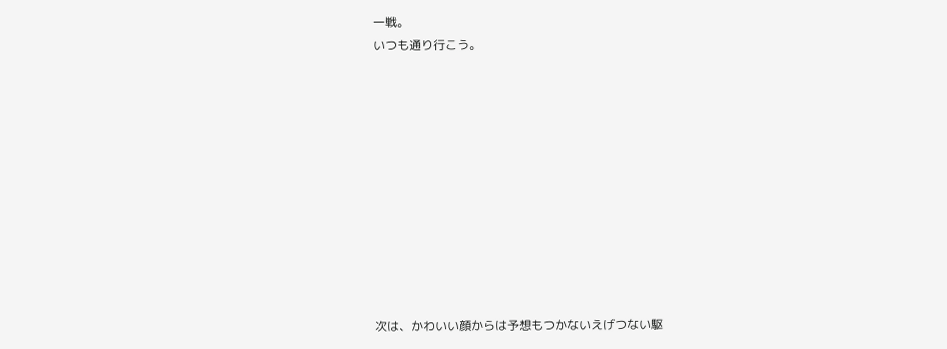一戦。
いつも通り行こう。











次は、かわいい顔からは予想もつかないえげつない駆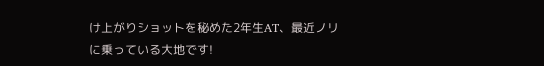け上がりショットを秘めた2年生AT、最近ノリに乗っている大地です!